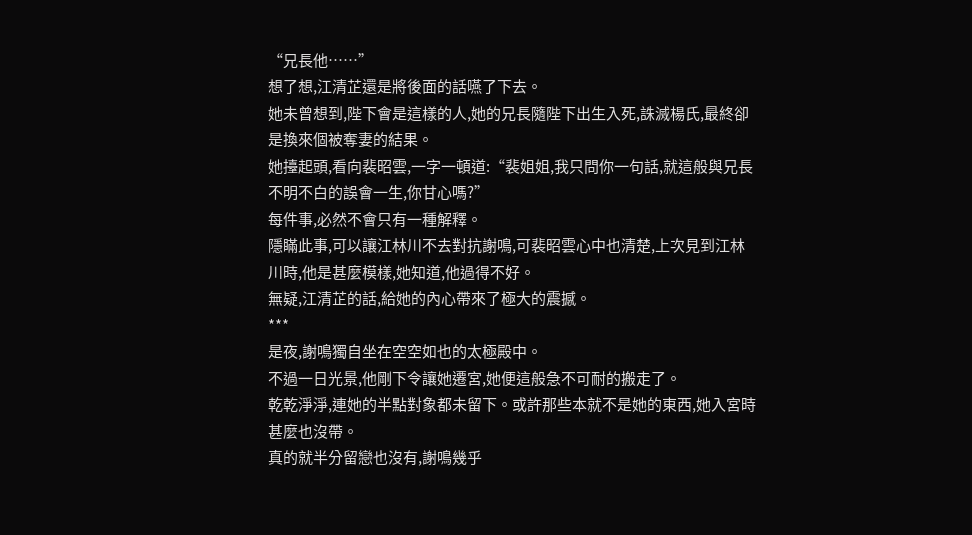“兄長他……”
想了想,江清芷還是將後面的話嚥了下去。
她未曾想到,陛下會是這樣的人,她的兄長隨陛下出生入死,誅滅楊氏,最終卻是換來個被奪妻的結果。
她擡起頭,看向裴昭雲,一字一頓道:“裴姐姐,我只問你一句話,就這般與兄長不明不白的誤會一生,你甘心嗎?”
每件事,必然不會只有一種解釋。
隱瞞此事,可以讓江林川不去對抗謝鳴,可裴昭雲心中也清楚,上次見到江林川時,他是甚麼模樣,她知道,他過得不好。
無疑,江清芷的話,給她的內心帶來了極大的震撼。
***
是夜,謝鳴獨自坐在空空如也的太極殿中。
不過一日光景,他剛下令讓她遷宮,她便這般急不可耐的搬走了。
乾乾淨淨,連她的半點對象都未留下。或許那些本就不是她的東西,她入宮時甚麼也沒帶。
真的就半分留戀也沒有,謝鳴幾乎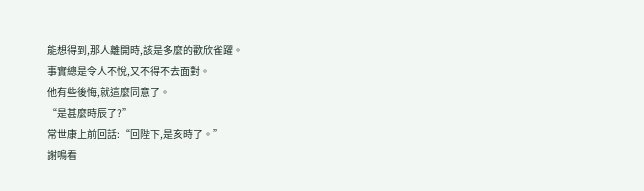能想得到,那人離開時,該是多麼的歡欣雀躍。
事實總是令人不悅,又不得不去面對。
他有些後悔,就這麼同意了。
“是甚麼時辰了?”
常世康上前回話:“回陛下,是亥時了。”
謝鳴看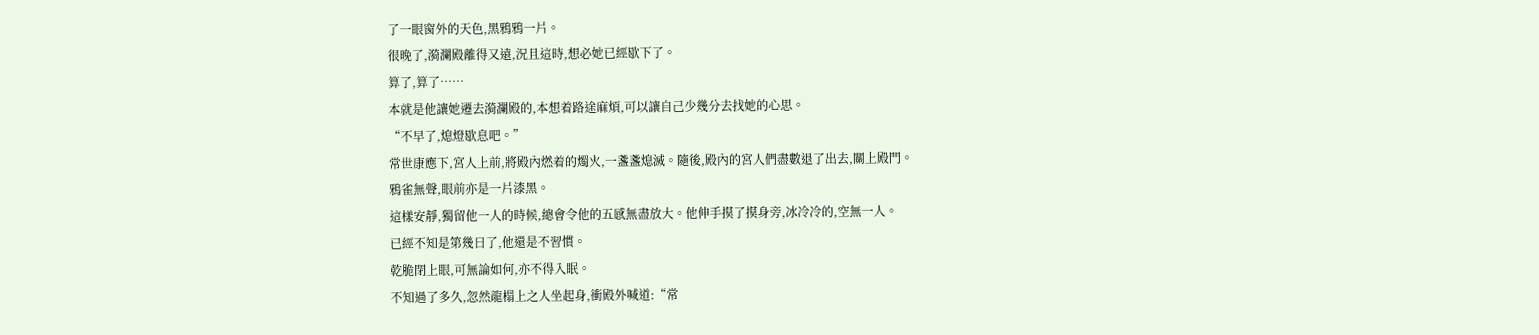了一眼窗外的天色,黑鴉鴉一片。
很晚了,漪瀾殿離得又遠,況且這時,想必她已經歇下了。
算了,算了……
本就是他讓她遷去漪瀾殿的,本想着路途麻煩,可以讓自己少幾分去找她的心思。
“不早了,熄燈歇息吧。”
常世康應下,宮人上前,將殿內燃着的燭火,一盞盞熄滅。隨後,殿內的宮人們盡數退了出去,關上殿門。
鴉雀無聲,眼前亦是一片漆黑。
這樣安靜,獨留他一人的時候,總會令他的五感無盡放大。他伸手摸了摸身旁,冰冷冷的,空無一人。
已經不知是第幾日了,他還是不習慣。
乾脆閉上眼,可無論如何,亦不得入眠。
不知過了多久,忽然龍榻上之人坐起身,衝殿外喊道:“常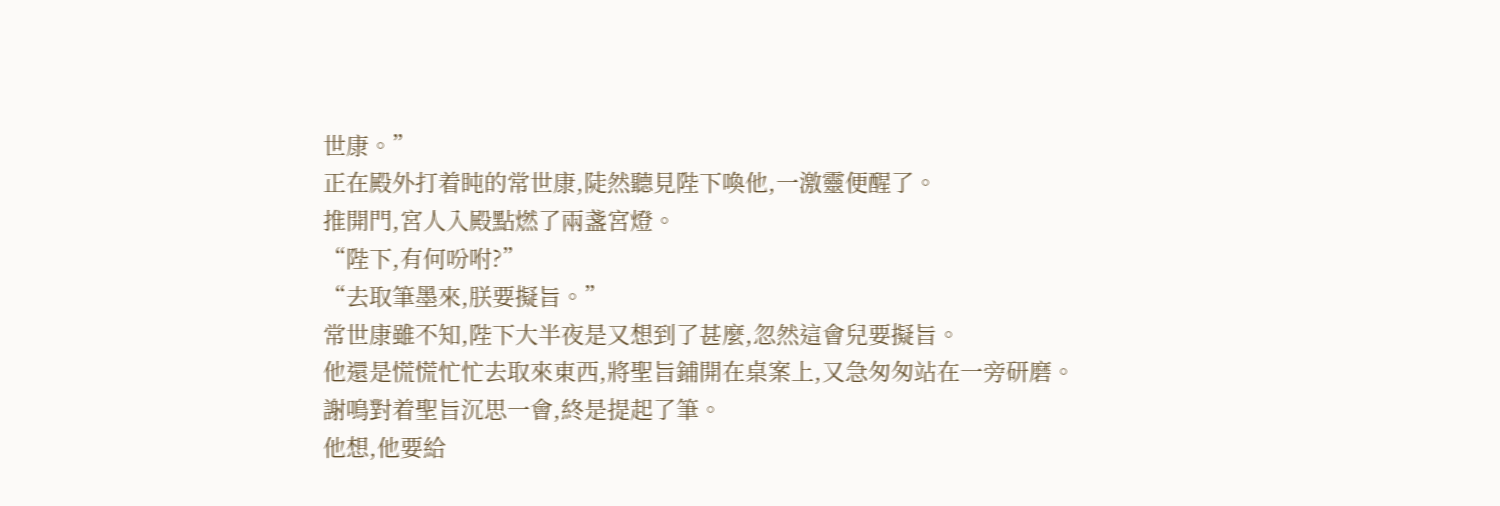世康。”
正在殿外打着盹的常世康,陡然聽見陛下喚他,一激靈便醒了。
推開門,宮人入殿點燃了兩盞宮燈。
“陛下,有何吩咐?”
“去取筆墨來,朕要擬旨。”
常世康雖不知,陛下大半夜是又想到了甚麼,忽然這會兒要擬旨。
他還是慌慌忙忙去取來東西,將聖旨鋪開在桌案上,又急匆匆站在一旁研磨。
謝鳴對着聖旨沉思一會,終是提起了筆。
他想,他要給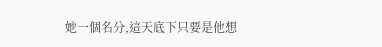她一個名分,這天底下只要是他想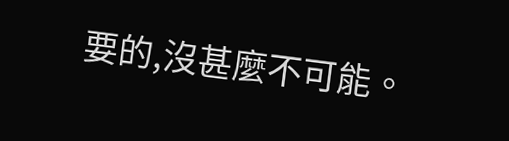要的,沒甚麼不可能。